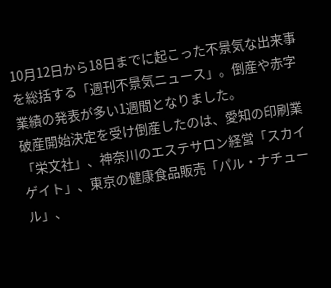10月12日から18日までに起こった不景気な出来事を総括する「週刊不景気ニュース」。倒産や赤字業績の発表が多い1週間となりました。
破産開始決定を受け倒産したのは、愛知の印刷業「栄文社」、神奈川のエステサロン経営「スカイゲイト」、東京の健康食品販売「パル・ナチュール」、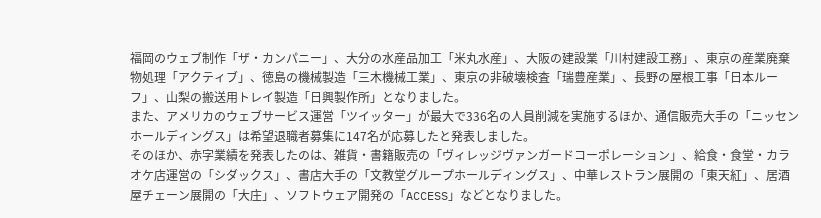福岡のウェブ制作「ザ・カンパニー」、大分の水産品加工「米丸水産」、大阪の建設業「川村建設工務」、東京の産業廃棄物処理「アクティブ」、徳島の機械製造「三木機械工業」、東京の非破壊検査「瑞豊産業」、長野の屋根工事「日本ルーフ」、山梨の搬送用トレイ製造「日興製作所」となりました。
また、アメリカのウェブサービス運営「ツイッター」が最大で336名の人員削減を実施するほか、通信販売大手の「ニッセンホールディングス」は希望退職者募集に147名が応募したと発表しました。
そのほか、赤字業績を発表したのは、雑貨・書籍販売の「ヴィレッジヴァンガードコーポレーション」、給食・食堂・カラオケ店運営の「シダックス」、書店大手の「文教堂グループホールディングス」、中華レストラン展開の「東天紅」、居酒屋チェーン展開の「大庄」、ソフトウェア開発の「ACCESS」などとなりました。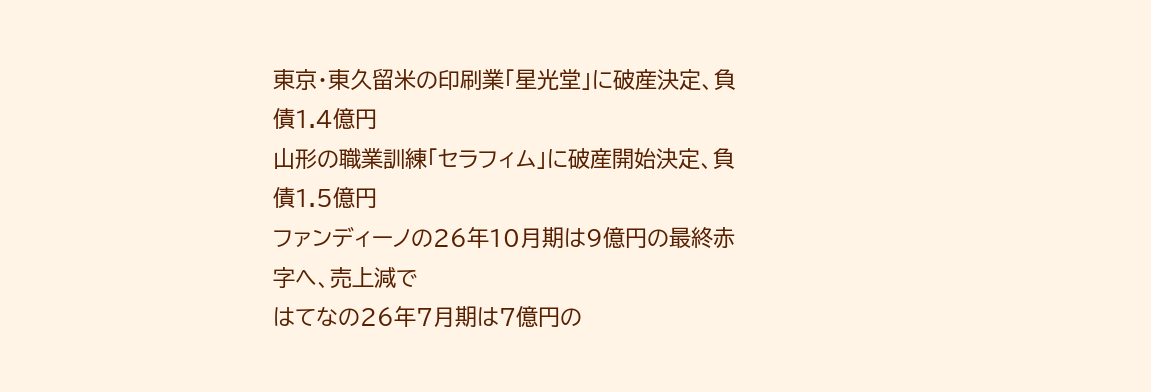東京・東久留米の印刷業「星光堂」に破産決定、負債1.4億円
山形の職業訓練「セラフィム」に破産開始決定、負債1.5億円
ファンディーノの26年10月期は9億円の最終赤字へ、売上減で
はてなの26年7月期は7億円の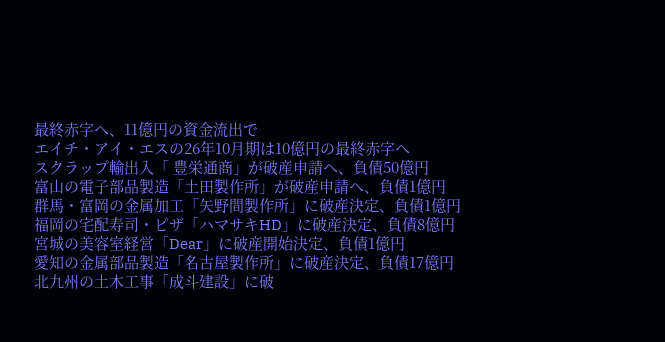最終赤字へ、11億円の資金流出で
エイチ・アイ・エスの26年10月期は10億円の最終赤字へ
スクラップ輸出入「 豊栄通商」が破産申請へ、負債50億円
富山の電子部品製造「土田製作所」が破産申請へ、負債1億円
群馬・富岡の金属加工「矢野間製作所」に破産決定、負債1億円
福岡の宅配寿司・ピザ「ハマサキHD」に破産決定、負債8億円
宮城の美容室経営「Dear」に破産開始決定、負債1億円
愛知の金属部品製造「名古屋製作所」に破産決定、負債17億円
北九州の土木工事「成斗建設」に破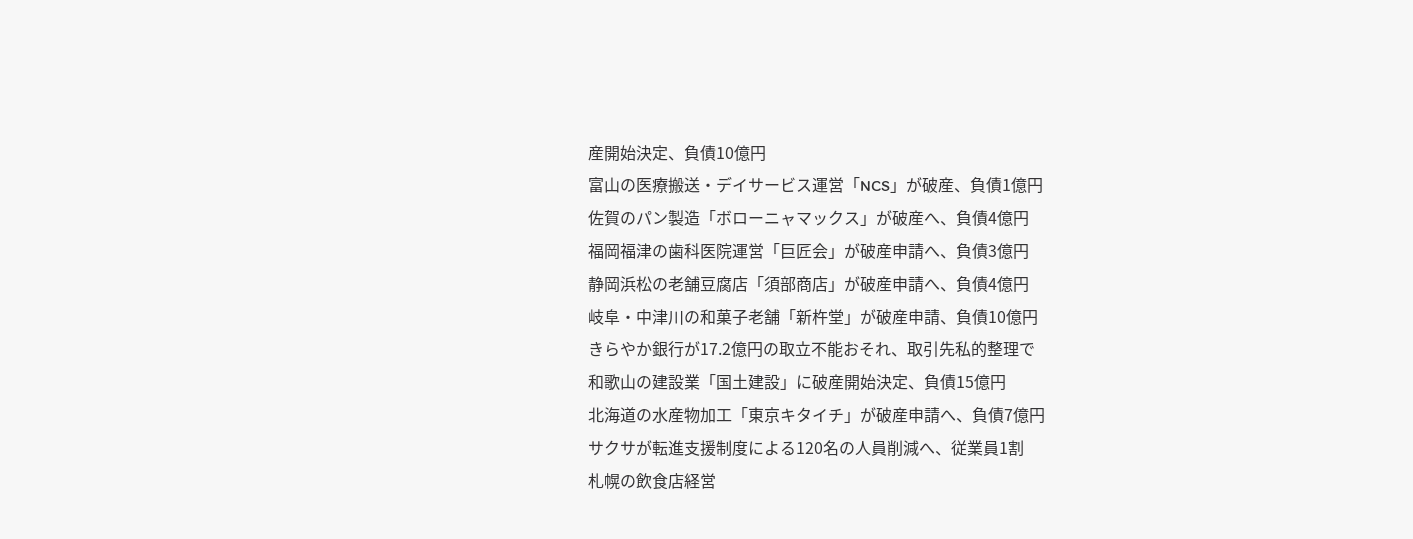産開始決定、負債10億円
富山の医療搬送・デイサービス運営「NCS」が破産、負債1億円
佐賀のパン製造「ボローニャマックス」が破産へ、負債4億円
福岡福津の歯科医院運営「巨匠会」が破産申請へ、負債3億円
静岡浜松の老舗豆腐店「須部商店」が破産申請へ、負債4億円
岐阜・中津川の和菓子老舗「新杵堂」が破産申請、負債10億円
きらやか銀行が17.2億円の取立不能おそれ、取引先私的整理で
和歌山の建設業「国土建設」に破産開始決定、負債15億円
北海道の水産物加工「東京キタイチ」が破産申請へ、負債7億円
サクサが転進支援制度による120名の人員削減へ、従業員1割
札幌の飲食店経営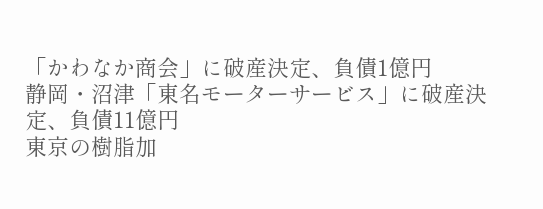「かわなか商会」に破産決定、負債1億円
静岡・沼津「東名モーターサービス」に破産決定、負債11億円
東京の樹脂加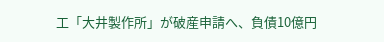工「大井製作所」が破産申請へ、負債10億円